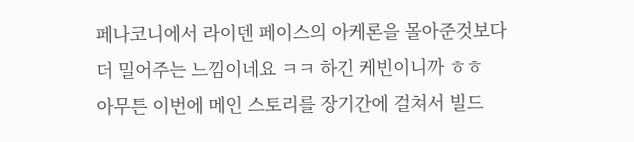페나코니에서 라이덴 페이스의 아케론을 몰아준것보다
더 밀어주는 느낌이네요 ㅋㅋ 하긴 케빈이니까 ㅎㅎ
아무튼 이번에 메인 스토리를 장기간에 걸쳐서 빌드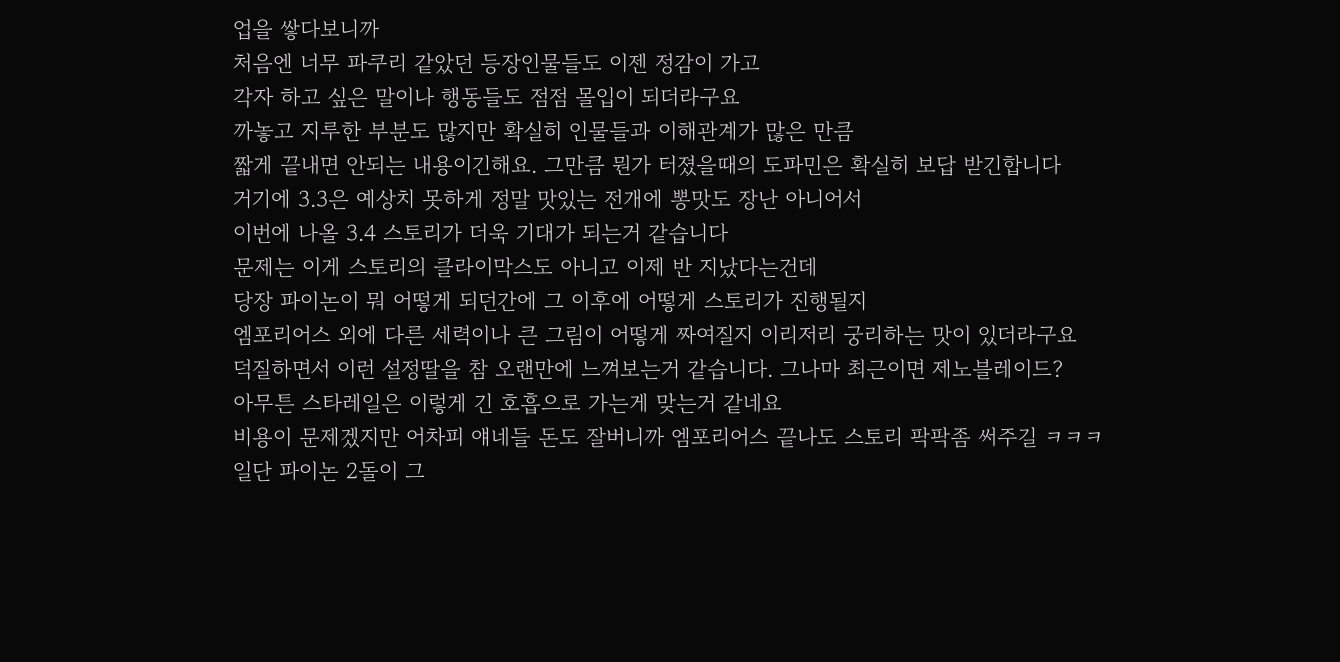업을 쌓다보니까
처음엔 너무 파쿠리 같았던 등장인물들도 이젠 정감이 가고
각자 하고 싶은 말이나 행동들도 점점 몰입이 되더라구요
까놓고 지루한 부분도 많지만 확실히 인물들과 이해관계가 많은 만큼
짧게 끝내면 안되는 내용이긴해요. 그만큼 뭔가 터졌을때의 도파민은 확실히 보답 받긴합니다
거기에 3.3은 예상치 못하게 정말 맛있는 전개에 뽕맛도 장난 아니어서
이번에 나올 3.4 스토리가 더욱 기대가 되는거 같습니다
문제는 이게 스토리의 클라이막스도 아니고 이제 반 지났다는건데
당장 파이논이 뭐 어떻게 되던간에 그 이후에 어떻게 스토리가 진행될지
엠포리어스 외에 다른 세력이나 큰 그림이 어떻게 짜여질지 이리저리 궁리하는 맛이 있더라구요
덕질하면서 이런 설정딸을 참 오랜만에 느껴보는거 같습니다. 그나마 최근이면 제노블레이드?
아무튼 스타레일은 이렇게 긴 호흡으로 가는게 맞는거 같네요
비용이 문제겠지만 어차피 얘네들 돈도 잘버니까 엠포리어스 끝나도 스토리 팍팍좀 써주길 ㅋㅋㅋ
일단 파이논 2돌이 그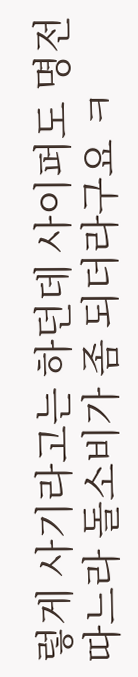렇게 사기라고는 하던데 사이퍼도 명전따느라 돌소비가 좀 되더라구요 ㅋ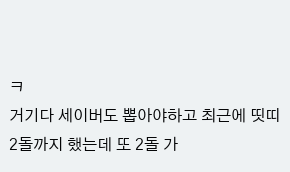ㅋ
거기다 세이버도 뽑아야하고 최근에 띳띠 2돌까지 했는데 또 2돌 가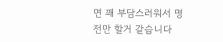면 꽤 부담스러워서 명전만 할거 같습니다